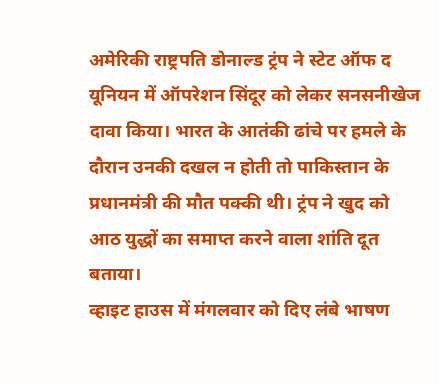अमेरिकी राष्ट्रपति डोनाल्ड ट्रंप ने स्टेट ऑफ द यूनियन में ऑपरेशन सिंदूर को लेकर सनसनीखेज दावा किया। भारत के आतंकी ढांचे पर हमले के दौरान उनकी दखल न होती तो पाकिस्तान के प्रधानमंत्री की मौत पक्की थी। ट्रंप ने खुद को आठ युद्धों का समाप्त करने वाला शांति दूत बताया।
व्हाइट हाउस में मंगलवार को दिए लंबे भाषण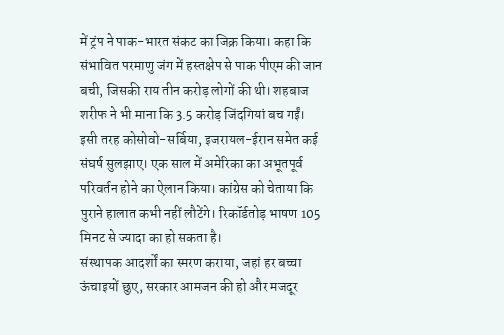में ट्रंप ने पाक-भारत संकट का जिक्र किया। कहा कि संभावित परमाणु जंग में हस्तक्षेप से पाक पीएम की जान बची, जिसकी राय तीन करोड़ लोगों की थी। शहबाज शरीफ ने भी माना कि 3.5 करोड़ जिंदगियां बच गईं।
इसी तरह कोसोवो-सर्बिया, इजरायल-ईरान समेत कई संघर्ष सुलझाए। एक साल में अमेरिका का अभूतपूर्व परिवर्तन होने का ऐलान किया। कांग्रेस को चेताया कि पुराने हालात कभी नहीं लौटेंगे। रिकॉर्डतोड़ भाषण 105 मिनट से ज्यादा का हो सकता है।
संस्थापक आदर्शों का स्मरण कराया, जहां हर बच्चा ऊंचाइयों छुए, सरकार आमजन की हो और मजदूर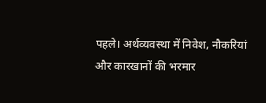पहले। अर्थव्यवस्था में निवेश, नौकरियां और कारखानों की भरमार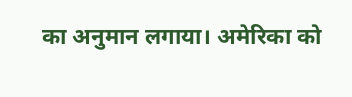का अनुमान लगाया। अमेरिका को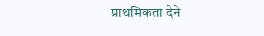प्राथमिकता देने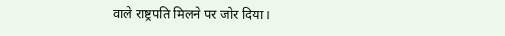वाले राष्ट्रपति मिलने पर जोर दिया।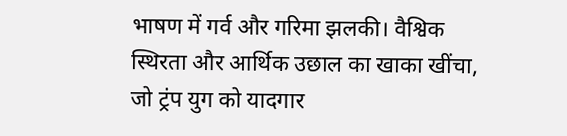भाषण में गर्व और गरिमा झलकी। वैश्विक स्थिरता और आर्थिक उछाल का खाका खींचा, जो ट्रंप युग को यादगार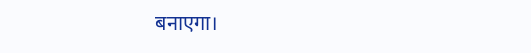बनाएगा।